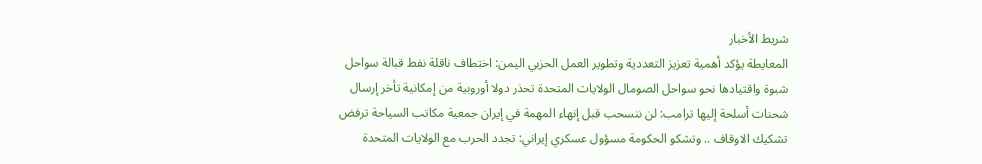شريط الأخبار
المعايطة يؤكد أهمية تعزيز التعددية وتطوير العمل الحزبي اليمن: اختطاف ناقلة نفط قبالة سواحل شبوة واقتيادها نحو سواحل الصومال الولايات المتحدة تحذر دولا أوروبية من إمكانية تأخر إرسال شحنات أسلحة إليها ترامب: لن ننسحب قبل إنهاء المهمة في إيران جمعية مكاتب السياحة ترفض تشكيك الاوقاف .. وتشكو الحكومة مسؤول عسكري إيراني: تجدد الحرب مع الولايات المتحدة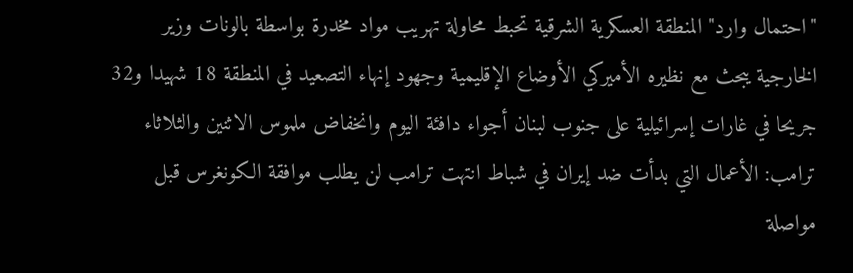"احتمال وارد" المنطقة العسكرية الشرقية تحبط محاولة تهريب مواد مخدرة بواسطة بالونات وزير الخارجية يبحث مع نظيره الأميركي الأوضاع الإقليمية وجهود إنهاء التصعيد في المنطقة 18 شهيدا و32 جريحا في غارات إسرائيلية على جنوب لبنان أجواء دافئة اليوم وانخفاض ملموس الاثنين والثلاثاء ترامب: الأعمال التي بدأت ضد إيران في شباط انتهت ترامب لن يطلب موافقة الكونغرس قبل مواصلة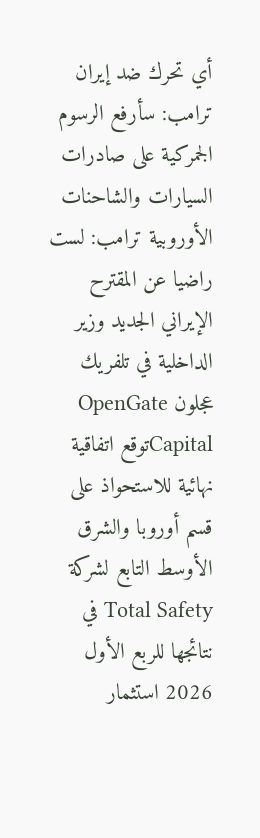أي تحرك ضد إيران ترامب: سأرفع الرسوم الجمركية على صادرات السيارات والشاحنات الأوروبية ترامب: لست راضيا عن المقترح الإيراني الجديد وزير الداخلية في تلفريك عجلون OpenGate Capitalتوقع اتفاقية نهائية للاستحواذ على قسم أوروبا والشرق الأوسط التابع لشركة Total Safety في نتائجها للربع الأول 2026 استثمار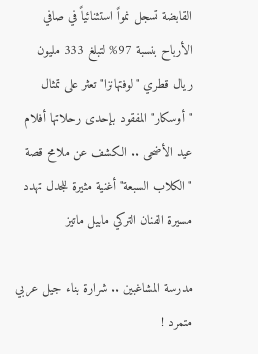القابضة تسجل نمواً استثنائياً في صافي الأرباح بنسبة 97% لتبلغ 333 مليون ريال قطري "لوفتهانزا" تعثر على تمثال "أوسكار" المفقود بإحدى رحلاتها أفلام عيد الأضحى .. الكشف عن ملامح قصة "الكلاب السبعة" أغنية مثيرة للجدل تهدد مسيرة الفنان التركي مابيل ماتيز

مدرسة المشاغبين .. شرارة بناء جيل عربي متمرد !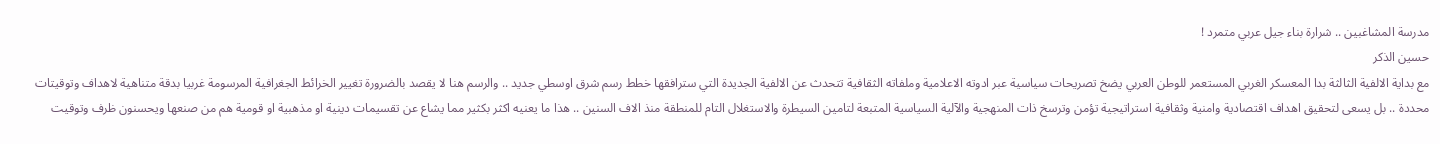مدرسة المشاغبين .. شرارة بناء جيل عربي متمرد !
حسين الذكر
مع بداية الالفية الثالثة بدا المعسكر الغربي المستعمر للوطن العربي يضخ تصريحات سياسية عبر ادوته الاعلامية وملفاته الثقافية تتحدث عن الالفية الجديدة التي سترافقها خطط رسم شرق اوسطي جديد .. والرسم هنا لا يقصد بالضرورة تغيير الخرائط الجغرافية المرسومة غربيا بدقة متناهية لاهداف وتوقيتات محددة .. بل يسعى لتحقيق اهداف اقتصادية وامنية وثقافية استراتيجية تؤمن وترسخ ذات المنهجية والآلية السياسية المتبعة لتامين السيطرة والاستغلال التام للمنطقة منذ الاف السنين .. هذا ما يعنيه اكثر بكثير مما يشاع عن تقسيمات دينية او مذهبية او قومية هم من صنعها ويحسنون ظرف وتوقيت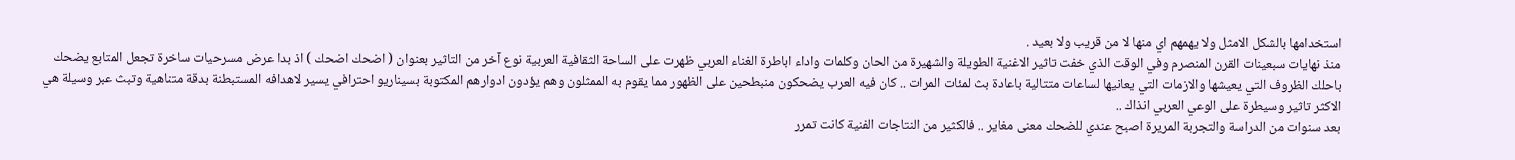استخدامها بالشكل الامثل ولا يهمهم اي منها لا من قريب ولا بعيد .
منذ نهايات سبعينات القرن المنصرم وفي الوقت الذي خفت تاثير الاغنية الطويلة والشهيرة من الحان وكلمات واداء اباطرة الغناء العربي ظهرت على الساحة الثقافية العربية نوع آخر من التاثير بعنوان ( اضحك اضحك ) اذ بدا عرض مسرحيات ساخرة تجعل المتابع يضحك باحلك الظروف التي يعيشها والازمات التي يعانيها لساعات متتالية باعادة بث لمئات المرات .. كان فيه العرب يضحكون منبطحين على الظهور مما يقوم به الممثلون وهم يؤدون ادوارهم المكتوبة بسيناريو احترافي يسير لاهدافه المستبطنة بدقة متناهية وتبث عبر وسيلة هي الاكثر تاثير وسيطرة على الوعي العربي انذاك ..
بعد سنوات من الدراسة والتجربة المريرة اصبح عندي للضحك معنى مغاير .. فالكثير من النتاجات الفنية كانت تمرر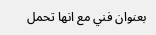بعنوان فني مع انها تحمل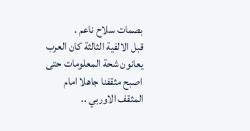بصمات سلاح ناعم .
قبل الالفية الثالثة كان العرب يعانون شحة المعلومات حتى اصبح مثقفنا جاهلا امام المثقف الاوربي ..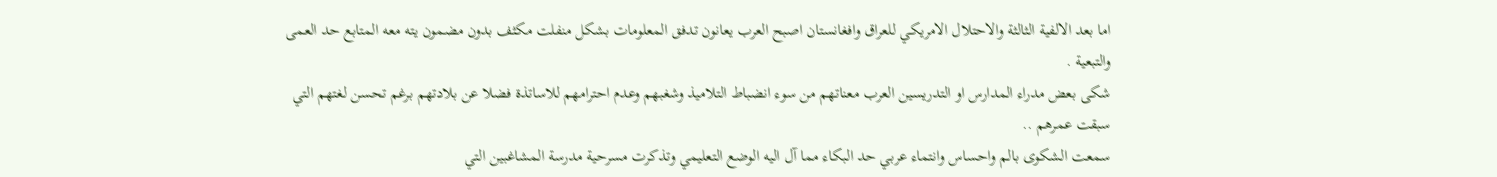اما بعد الالفية الثالثة والاحتلال الامريكي للعراق وافغانستان اصبح العرب يعانون تدفق المعلومات بشكل منفلت مكثف بدون مضمون يته معه المتابع حد العمى والتبعية .
شكى بعض مدراء المدارس او التدريسين العرب معناتهم من سوء انضباط التلاميذ وشغبهم وعدم احترامهم للاساتذة فضلا عن بلادتهم برغم تحسن لغتهم التي سبقت عمرهم ..
سمعت الشكوى بالم واحساس وانتماء عربي حد البكاء مما آل اليه الوضع التعليمي وتذكرت مسرحية مدرسة المشاغبين التي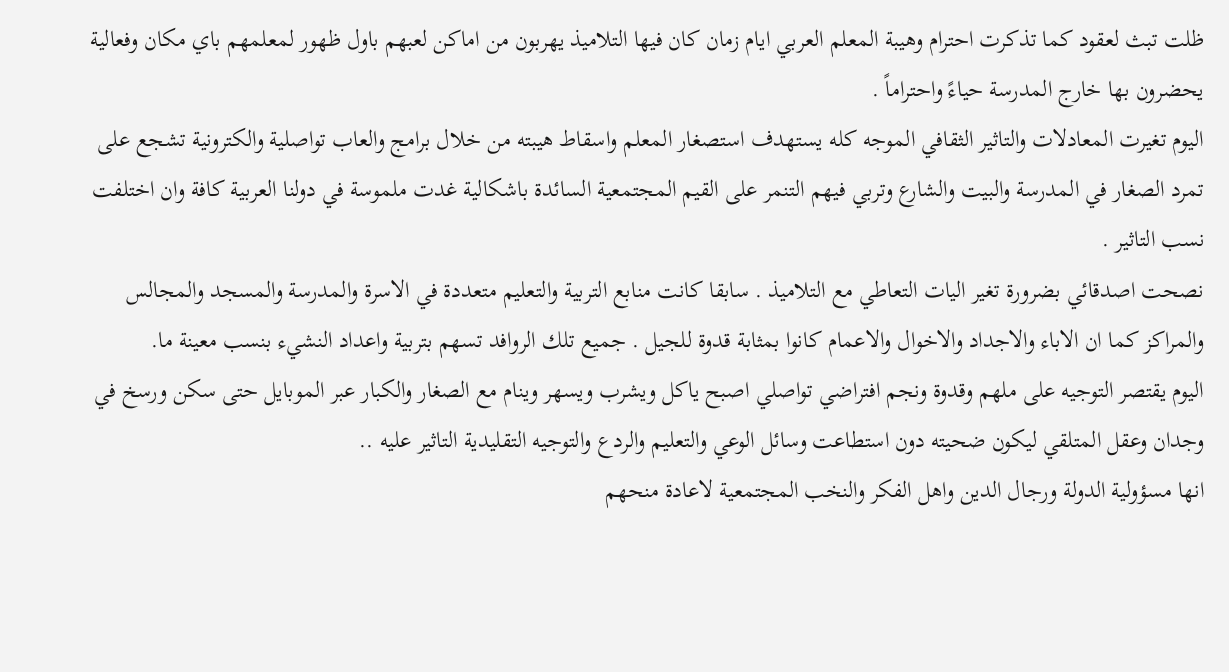ظلت تبث لعقود كما تذكرت احترام وهيبة المعلم العربي ايام زمان كان فيها التلاميذ يهربون من اماكن لعبهم باول ظهور لمعلمهم باي مكان وفعالية يحضرون بها خارج المدرسة حياءً واحتراماً .
اليوم تغيرت المعادلات والتاثير الثقافي الموجه كله يستهدف استصغار المعلم واسقاط هيبته من خلال برامج والعاب تواصلية والكترونية تشجع على تمرد الصغار في المدرسة والبيت والشارع وتربي فيهم التنمر على القيم المجتمعية السائدة باشكالية غدت ملموسة في دولنا العربية كافة وان اختلفت نسب التاثير .
نصحت اصدقائي بضرورة تغير اليات التعاطي مع التلاميذ . سابقا كانت منابع التربية والتعليم متعددة في الاسرة والمدرسة والمسجد والمجالس والمراكز كما ان الاباء والاجداد والاخوال والاعمام كانوا بمثابة قدوة للجيل . جميع تلك الروافد تسهم بتربية واعداد النشيء بنسب معينة ما.
اليوم يقتصر التوجيه على ملهم وقدوة ونجم افتراضي تواصلي اصبح ياكل ويشرب ويسهر وينام مع الصغار والكبار عبر الموبايل حتى سكن ورسخ في وجدان وعقل المتلقي ليكون ضحيته دون استطاعت وسائل الوعي والتعليم والردع والتوجيه التقليدية التاثير عليه ..
انها مسؤولية الدولة ورجال الدين واهل الفكر والنخب المجتمعية لاعادة منحهم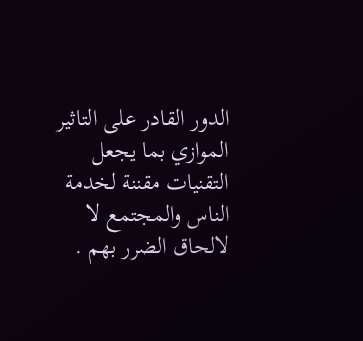الدور القادر على التاثير الموازي بما يجعل التقنيات مقننة لخدمة الناس والمجتمع لا لالحاق الضرر بهم .